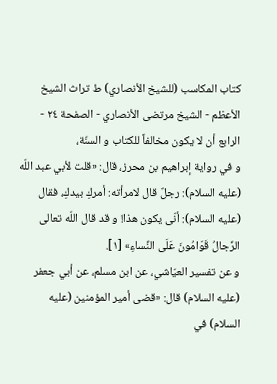كتاب المكاسب (للشيخ الأنصاري) ط تراث الشيخ الأعظم - الشيخ مرتضى الأنصاري - الصفحة ٢٤ - الرابع أن لا يكون مخالفاً للكتاب و السنّة،
و في رواية إبراهيم بن محرز، قال: «قلت لأبي عبد اللّه (عليه السلام): رجلٌ قال لامرأته: أمركِ بيدكِ، فقال (عليه السلام): أنّى يكون هذا! و قد قال اللّه تعالى الرِّجالُ قَوّامُونَ عَلَى النِّساءِ» [١].
و عن تفسير العيّاشي، عن ابن مسلم، عن أبي جعفر (عليه السلام) قال: «قضى أمير المؤمنين (عليه السلام) في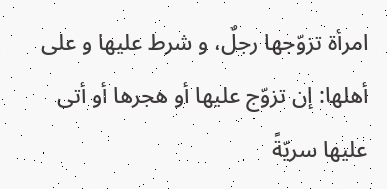امرأة تزوّجها رجلٌ، و شرط عليها و على أهلها: إن تزوّج عليها أو هجرها أو أتى عليها سريّةً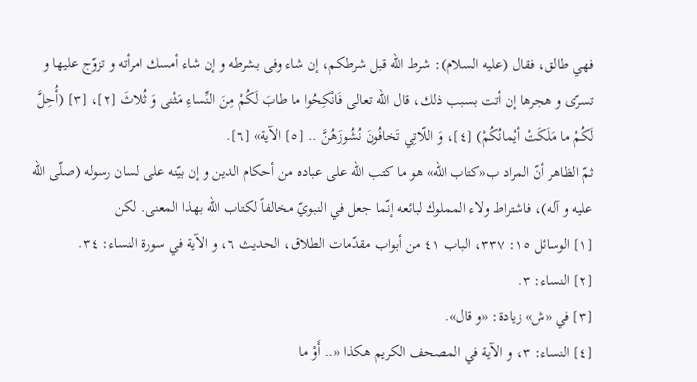فهي طالق، فقال (عليه السلام): شرط اللّه قبل شرطكم، إن شاء وفى بشرطه و إن شاء أمسك امرأته و تزوّج عليها و تسرّى و هجرها إن أتت بسبب ذلك، قال اللّه تعالى فَانْكِحُوا ما طابَ لَكُمْ مِنَ النِّساءِ مَثْنى وَ ثُلاثَ [٢]، [٣] (أُحِلَّ لَكُمْ ما مَلَكَتْ أيْمانُكُمْ) [٤]، وَ اللّاتِي تَخافُونَ نُشُوزَهُنَّ .. [٥] الآية» [٦].
ثمّ الظاهر أنّ المراد ب«كتاب اللّه» هو ما كتب اللّه على عباده من أحكام الدين و إن بيّنه على لسان رسوله (صلّى اللّه عليه و آله)، فاشتراط ولاء المملوك لبائعه إنّما جعل في النبويّ مخالفاً لكتاب اللّه بهذا المعنى. لكن
[١] الوسائل ١٥: ٣٣٧، الباب ٤١ من أبواب مقدّمات الطلاق، الحديث ٦، و الآية في سورة النساء: ٣٤.
[٢] النساء: ٣.
[٣] في «ش» زيادة: «و قال».
[٤] النساء: ٣، و الآية في المصحف الكريم هكذا «.. أَوْ ما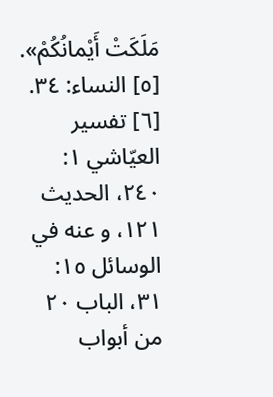مَلَكَتْ أَيْمانُكُمْ».
[٥] النساء: ٣٤.
[٦] تفسير العيّاشي ١: ٢٤٠، الحديث ١٢١، و عنه في الوسائل ١٥: ٣١، الباب ٢٠ من أبواب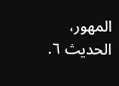المهور، الحديث ٦.